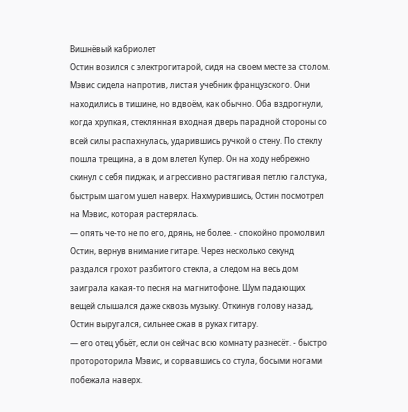Вишнёвый кабриолет
Остин возился с электрогитарой, сидя на своем месте за столом. Мэвис сидела напротив, листая учебник французского. Они находились в тишине, но вдвоём, как обычно. Оба вздрогнули, когда хрупкая, стеклянная входная дверь парадной стороны со всей силы распахнулась, ударившись ручкой о стену. По стеклу пошла трещина, а в дом влетел Купер. Он на ходу небрежно скинул с себя пиджак, и агрессивно растягивая петлю галстука, быстрым шагом ушел наверх. Нахмурившись, Остин посмотрел на Мэвис, которая растерялась.
— опять че-то не по его, дрянь, не более. - спокойно промолвил Остин, вернув внимание гитаре. Через несколько секунд раздался грохот разбитого стекла, а следом на весь дом заиграла какая-то песня на магнитофоне. Шум падающих вещей слышался даже сквозь музыку. Откинув голову назад, Остин выругался, сильнее сжав в руках гитару.
— его отец убьёт, если он сейчас всю комнату разнесёт. - быстро протороторила Мэвис, и сорвавшись со стула, босыми ногами побежала наверх.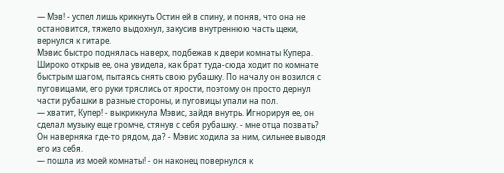— Мэв! - успел лишь крикнуть Остин ей в спину, и поняв, что она не остановится, тяжело выдохнул, закусив внутреннюю часть щеки, вернулся к гитаре.
Мэвис быстро поднялась наверх, подбежав к двери комнаты Купера. Широко открыв ее, она увидела, как брат туда-сюда ходит по комнате быстрым шагом, пытаясь снять свою рубашку. По началу он возился с пуговицами, его руки тряслись от ярости, поэтому он просто дернул части рубашки в разные стороны, и пуговицы упали на пол.
— хватит, Купер! - выкрикнула Мэвис, зайдя внутрь. Игнорируя ее, он сделал музыку еще громче, стянув с себя рубашку. - мне отца позвать? Он наверняка где-то рядом, да? - Мэвис ходила за ним, сильнее выводя его из себя.
— пошла из моей комнаты! - он наконец повернулся к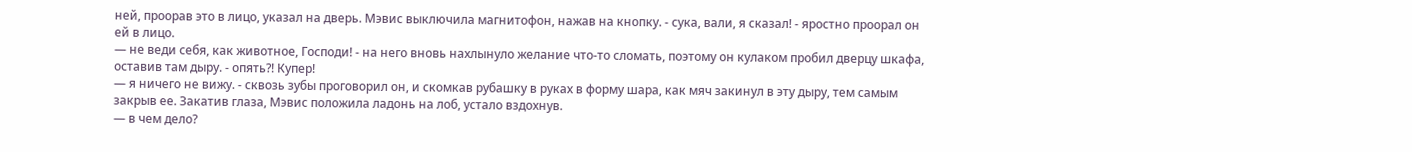ней, проорав это в лицо, указал на дверь. Мэвис выключила магнитофон, нажав на кнопку. - сука, вали, я сказал! - яростно проорал он ей в лицо.
— не веди себя, как животное, Господи! - на него вновь нахлынуло желание что-то сломать, поэтому он кулаком пробил дверцу шкафа, оставив там дыру. - опять?! Купер!
— я ничего не вижу. - сквозь зубы проговорил он, и скомкав рубашку в руках в форму шара, как мяч закинул в эту дыру, тем самым закрыв ее. Закатив глаза, Мэвис положила ладонь на лоб, устало вздохнув.
— в чем дело?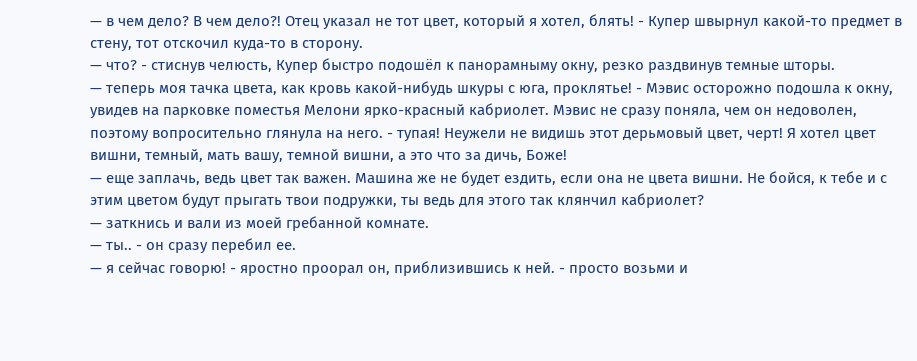— в чем дело? В чем дело?! Отец указал не тот цвет, который я хотел, блять! - Купер швырнул какой-то предмет в стену, тот отскочил куда-то в сторону.
— что? - стиснув челюсть, Купер быстро подошёл к панорамныму окну, резко раздвинув темные шторы.
— теперь моя тачка цвета, как кровь какой-нибудь шкуры с юга, проклятье! - Мэвис осторожно подошла к окну, увидев на парковке поместья Мелони ярко-красный кабриолет. Мэвис не сразу поняла, чем он недоволен, поэтому вопросительно глянула на него. - тупая! Неужели не видишь этот дерьмовый цвет, черт! Я хотел цвет вишни, темный, мать вашу, темной вишни, а это что за дичь, Боже!
— еще заплачь, ведь цвет так важен. Машина же не будет ездить, если она не цвета вишни. Не бойся, к тебе и с этим цветом будут прыгать твои подружки, ты ведь для этого так клянчил кабриолет?
— заткнись и вали из моей гребанной комнате.
— ты.. - он сразу перебил ее.
— я сейчас говорю! - яростно проорал он, приблизившись к ней. - просто возьми и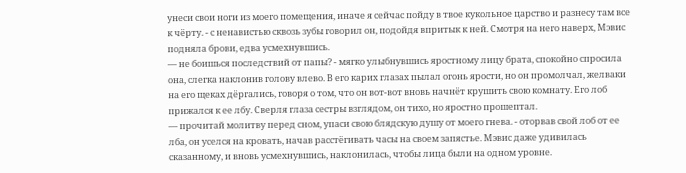унеси свои ноги из моего помещения, иначе я сейчас пойду в твое кукольное царство и разнесу там все к чёрту. - с ненавистью сквозь зубы говорил он, подойдя впритык к ней. Смотря на него наверх, Мэвис подняла брови, едва усмехнувшись.
— не боишься последствий от папы? - мягко улыбнувшись яростному лицу брата, спокойно спросила она, слегка наклонив голову влево. В его карих глазах пылал огонь ярости, но он промолчал, желваки на его щеках дёргались, говоря о том, что он вот-вот вновь начнёт крушить свою комнату. Его лоб прижался к ее лбу. Сверля глаза сестры взглядом, он тихо, но яростно прошептал.
— прочитай молитву перед сном, упаси свою блядскую душу от моего гнева. - оторвав свой лоб от ее лба, он уселся на кровать, начав расстёгивать часы на своем запястье. Мэвис даже удивилась сказанному, и вновь усмехнувшись, наклонилась, чтобы лица были на одном уровне.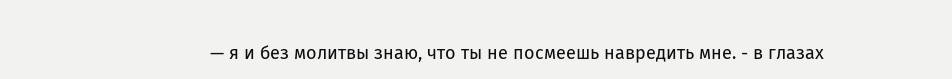— я и без молитвы знаю, что ты не посмеешь навредить мне. - в глазах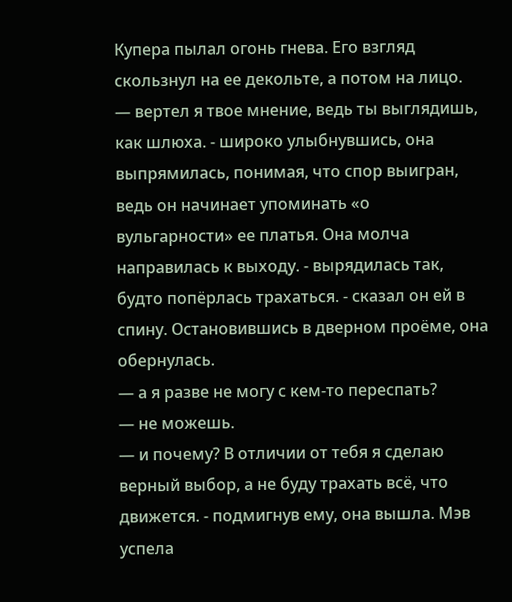Купера пылал огонь гнева. Его взгляд скользнул на ее декольте, а потом на лицо.
— вертел я твое мнение, ведь ты выглядишь, как шлюха. - широко улыбнувшись, она выпрямилась, понимая, что спор выигран, ведь он начинает упоминать «о вульгарности» ее платья. Она молча направилась к выходу. - вырядилась так, будто попёрлась трахаться. - сказал он ей в спину. Остановившись в дверном проёме, она обернулась.
— а я разве не могу с кем-то переспать?
— не можешь.
— и почему? В отличии от тебя я сделаю верный выбор, а не буду трахать всё, что движется. - подмигнув ему, она вышла. Мэв успела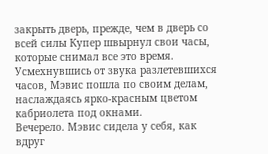закрыть дверь, прежде, чем в дверь со всей силы Купер швырнул свои часы, которые снимал все это время. Усмехнувшись от звука разлетевшихся часов, Мэвис пошла по своим делам, наслаждаясь ярко-красным цветом кабриолета под окнами.
Вечерело. Мэвис сидела у себя, как вдруг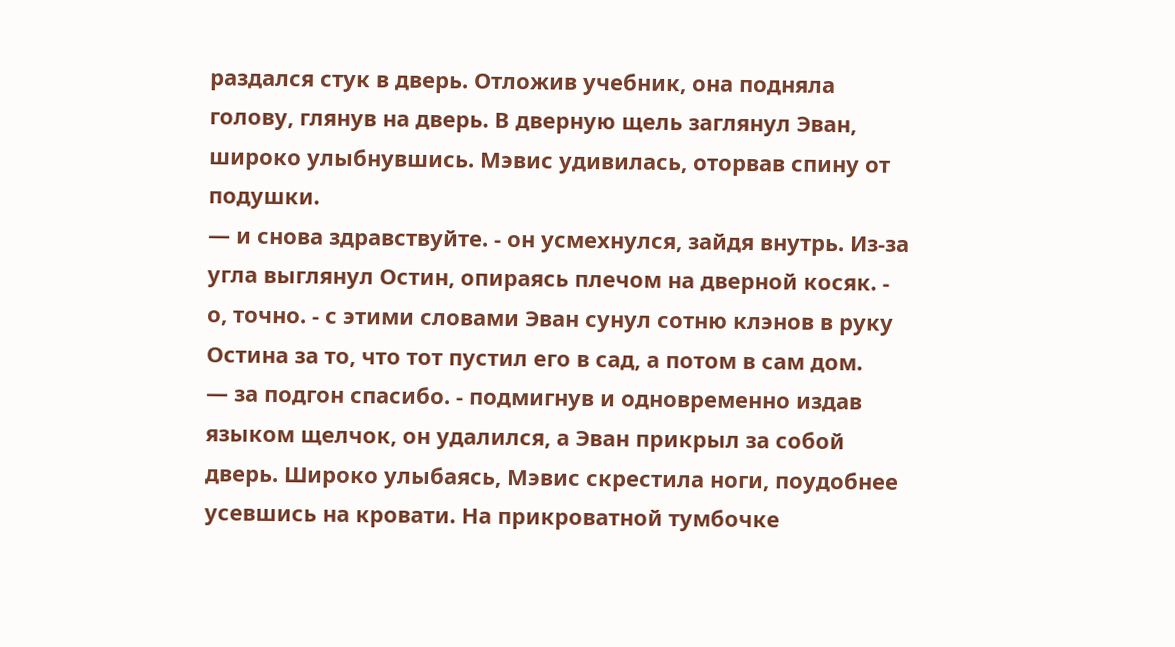раздался стук в дверь. Отложив учебник, она подняла голову, глянув на дверь. В дверную щель заглянул Эван, широко улыбнувшись. Мэвис удивилась, оторвав спину от подушки.
— и снова здравствуйте. - он усмехнулся, зайдя внутрь. Из-за угла выглянул Остин, опираясь плечом на дверной косяк. - о, точно. - с этими словами Эван сунул сотню клэнов в руку Остина за то, что тот пустил его в сад, а потом в сам дом.
— за подгон спасибо. - подмигнув и одновременно издав языком щелчок, он удалился, а Эван прикрыл за собой дверь. Широко улыбаясь, Мэвис скрестила ноги, поудобнее усевшись на кровати. На прикроватной тумбочке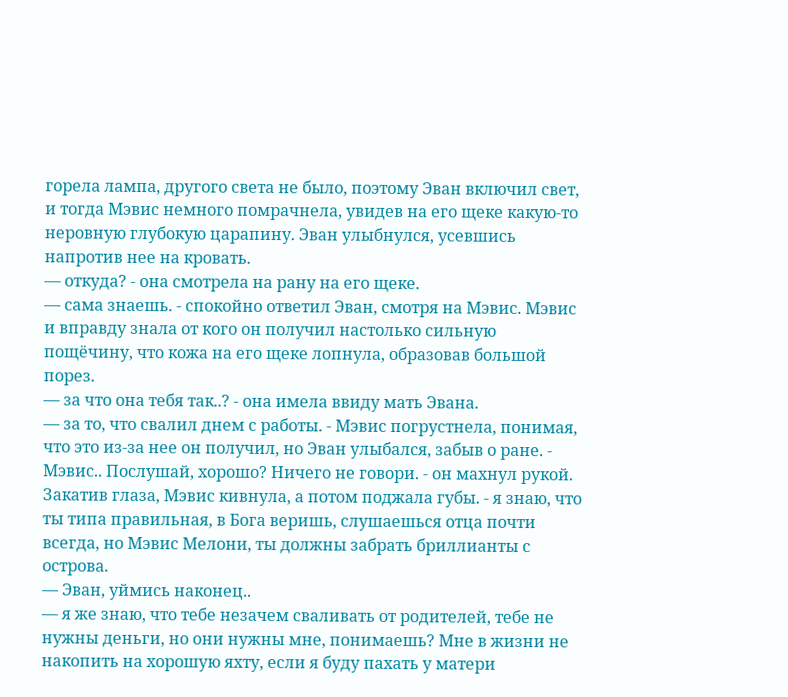горела лампа, другого света не было, поэтому Эван включил свет, и тогда Мэвис немного помрачнела, увидев на его щеке какую-то неровную глубокую царапину. Эван улыбнулся, усевшись напротив нее на кровать.
— откуда? - она смотрела на рану на его щеке.
— сама знаешь. - спокойно ответил Эван, смотря на Мэвис. Мэвис и вправду знала от кого он получил настолько сильную пощёчину, что кожа на его щеке лопнула, образовав большой порез.
— за что она тебя так..? - она имела ввиду мать Эвана.
— за то, что свалил днем с работы. - Мэвис погрустнела, понимая, что это из-за нее он получил, но Эван улыбался, забыв о ране. - Мэвис.. Послушай, хорошо? Ничего не говори. - он махнул рукой. Закатив глаза, Мэвис кивнула, а потом поджала губы. - я знаю, что ты типа правильная, в Бога веришь, слушаешься отца почти всегда, но Мэвис Мелони, ты должны забрать бриллианты с острова.
— Эван, уймись наконец..
— я же знаю, что тебе незачем сваливать от родителей, тебе не нужны деньги, но они нужны мне, понимаешь? Мне в жизни не накопить на хорошую яхту, если я буду пахать у матери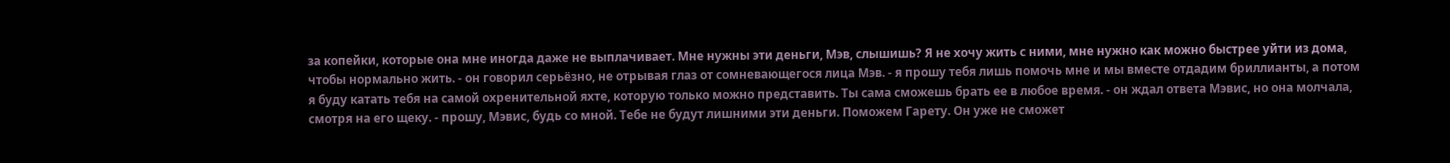за копейки, которые она мне иногда даже не выплачивает. Мне нужны эти деньги, Мэв, слышишь? Я не хочу жить с ними, мне нужно как можно быстрее уйти из дома, чтобы нормально жить. - он говорил серьёзно, не отрывая глаз от сомневающегося лица Мэв. - я прошу тебя лишь помочь мне и мы вместе отдадим бриллианты, а потом я буду катать тебя на самой охренительной яхте, которую только можно представить. Ты сама сможешь брать ее в любое время. - он ждал ответа Мэвис, но она молчала, смотря на его щеку. - прошу, Мэвис, будь со мной. Тебе не будут лишними эти деньги. Поможем Гарету. Он уже не сможет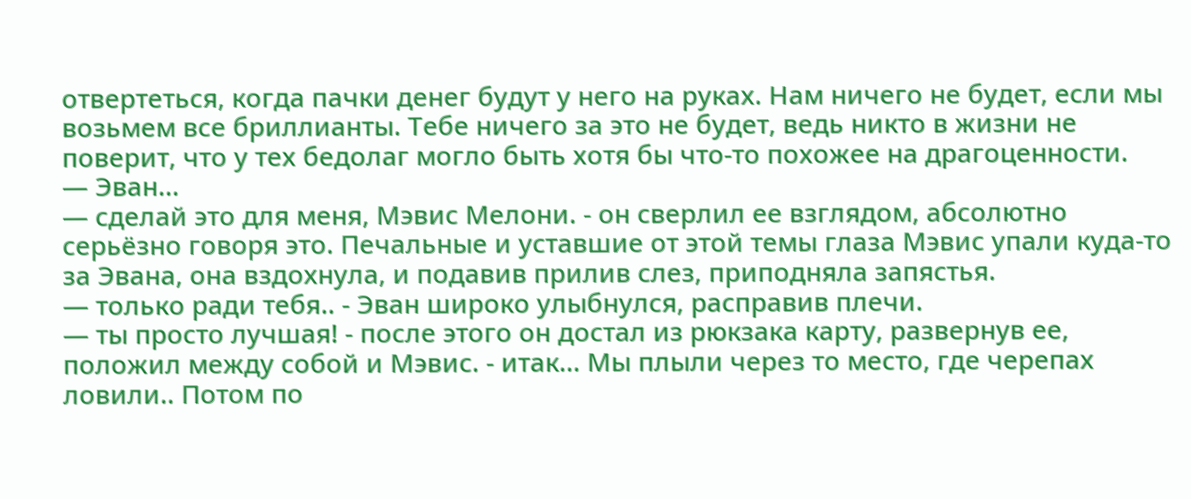отвертеться, когда пачки денег будут у него на руках. Нам ничего не будет, если мы возьмем все бриллианты. Тебе ничего за это не будет, ведь никто в жизни не поверит, что у тех бедолаг могло быть хотя бы что-то похожее на драгоценности.
— Эван...
— сделай это для меня, Мэвис Мелони. - он сверлил ее взглядом, абсолютно серьёзно говоря это. Печальные и уставшие от этой темы глаза Мэвис упали куда-то за Эвана, она вздохнула, и подавив прилив слез, приподняла запястья.
— только ради тебя.. - Эван широко улыбнулся, расправив плечи.
— ты просто лучшая! - после этого он достал из рюкзака карту, развернув ее, положил между собой и Мэвис. - итак... Мы плыли через то место, где черепах ловили.. Потом по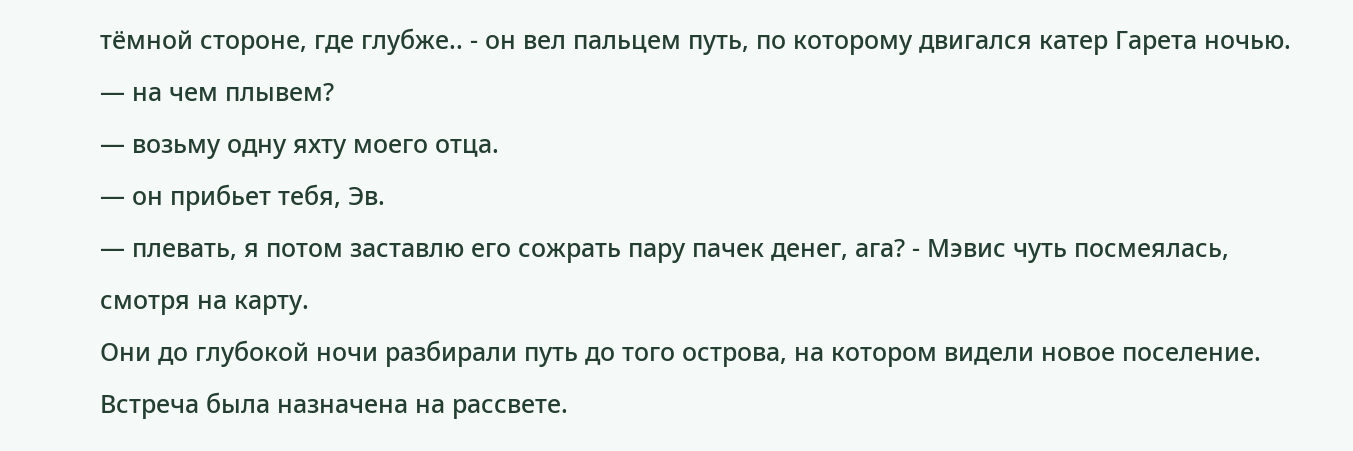тёмной стороне, где глубже.. - он вел пальцем путь, по которому двигался катер Гарета ночью.
— на чем плывем?
— возьму одну яхту моего отца.
— он прибьет тебя, Эв.
— плевать, я потом заставлю его сожрать пару пачек денег, ага? - Мэвис чуть посмеялась, смотря на карту.
Они до глубокой ночи разбирали путь до того острова, на котором видели новое поселение. Встреча была назначена на рассвете.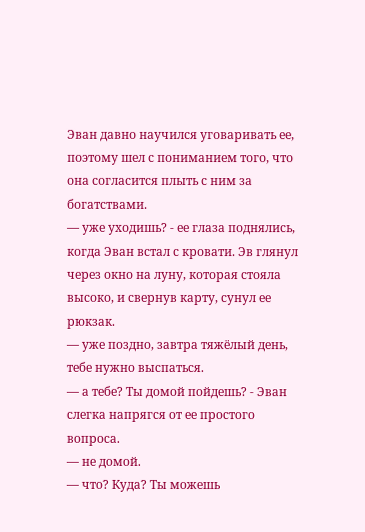Эван давно научился уговаривать ее, поэтому шел с пониманием того, что она согласится плыть с ним за богатствами.
— уже уходишь? - ее глаза поднялись, когда Эван встал с кровати. Эв глянул через окно на луну, которая стояла высоко, и свернув карту, сунул ее рюкзак.
— уже поздно, завтра тяжёлый день, тебе нужно выспаться.
— а тебе? Ты домой пойдешь? - Эван слегка напрягся от ее простого вопроса.
— не домой.
— что? Куда? Ты можешь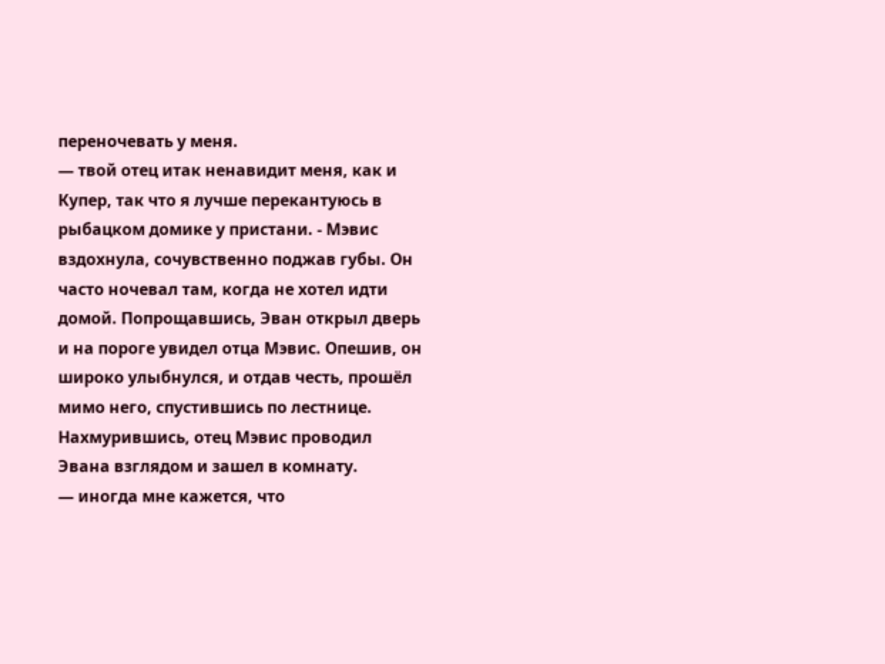переночевать у меня.
— твой отец итак ненавидит меня, как и Купер, так что я лучше перекантуюсь в рыбацком домике у пристани. - Мэвис вздохнула, сочувственно поджав губы. Он часто ночевал там, когда не хотел идти домой. Попрощавшись, Эван открыл дверь и на пороге увидел отца Мэвис. Опешив, он широко улыбнулся, и отдав честь, прошёл мимо него, спустившись по лестнице. Нахмурившись, отец Мэвис проводил Эвана взглядом и зашел в комнату.
— иногда мне кажется, что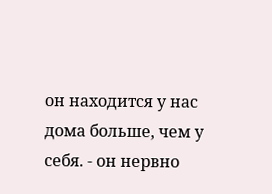он находится у нас дома больше, чем у себя. - он нервно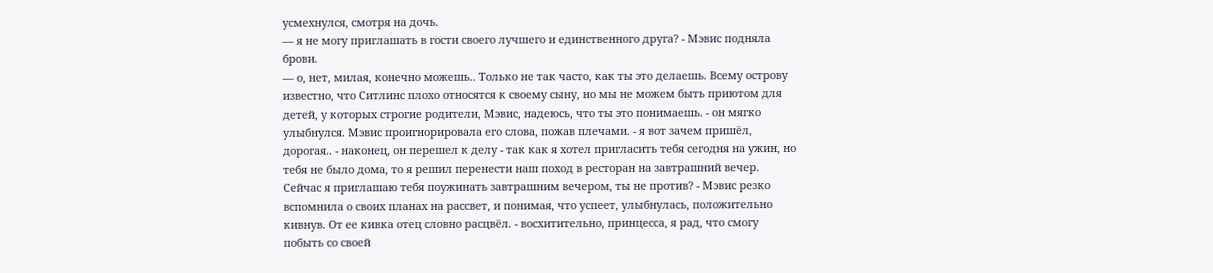усмехнулся, смотря на дочь.
— я не могу приглашать в гости своего лучшего и единственного друга? - Мэвис подняла брови.
— о, нет, милая, конечно можешь.. Только не так часто, как ты это делаешь. Всему острову известно, что Ситлинс плохо относятся к своему сыну, но мы не можем быть приютом для детей, у которых строгие родители, Мэвис, надеюсь, что ты это понимаешь. - он мягко улыбнулся. Мэвис проигнорировала его слова, пожав плечами. - я вот зачем пришёл, дорогая.. - наконец, он перешел к делу - так как я хотел пригласить тебя сегодня на ужин, но тебя не было дома, то я решил перенести наш поход в ресторан на завтрашний вечер. Сейчас я приглашаю тебя поужинать завтрашним вечером, ты не против? - Мэвис резко вспомнила о своих планах на рассвет, и понимая, что успеет, улыбнулась, положительно кивнув. От ее кивка отец словно расцвёл. - восхитительно, принцесса, я рад, что смогу побыть со своей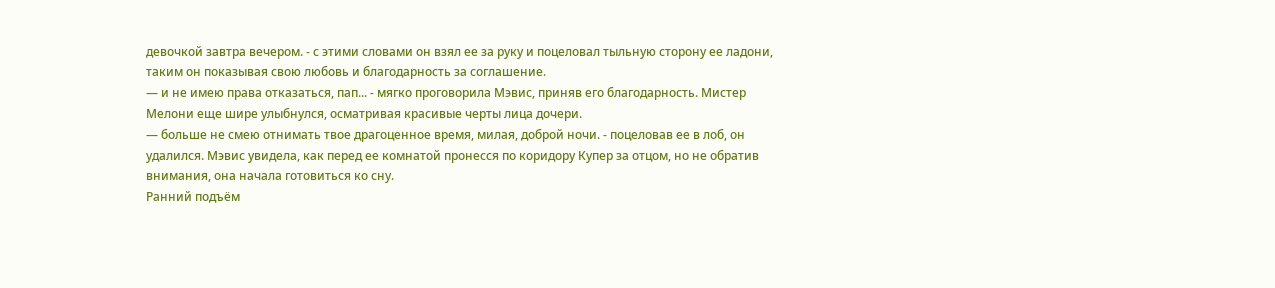девочкой завтра вечером. - с этими словами он взял ее за руку и поцеловал тыльную сторону ее ладони, таким он показывая свою любовь и благодарность за соглашение.
— и не имею права отказаться, пап... - мягко проговорила Мэвис, приняв его благодарность. Мистер Мелони еще шире улыбнулся, осматривая красивые черты лица дочери.
— больше не смею отнимать твое драгоценное время, милая, доброй ночи. - поцеловав ее в лоб, он удалился. Мэвис увидела, как перед ее комнатой пронесся по коридору Купер за отцом, но не обратив внимания, она начала готовиться ко сну.
Ранний подъём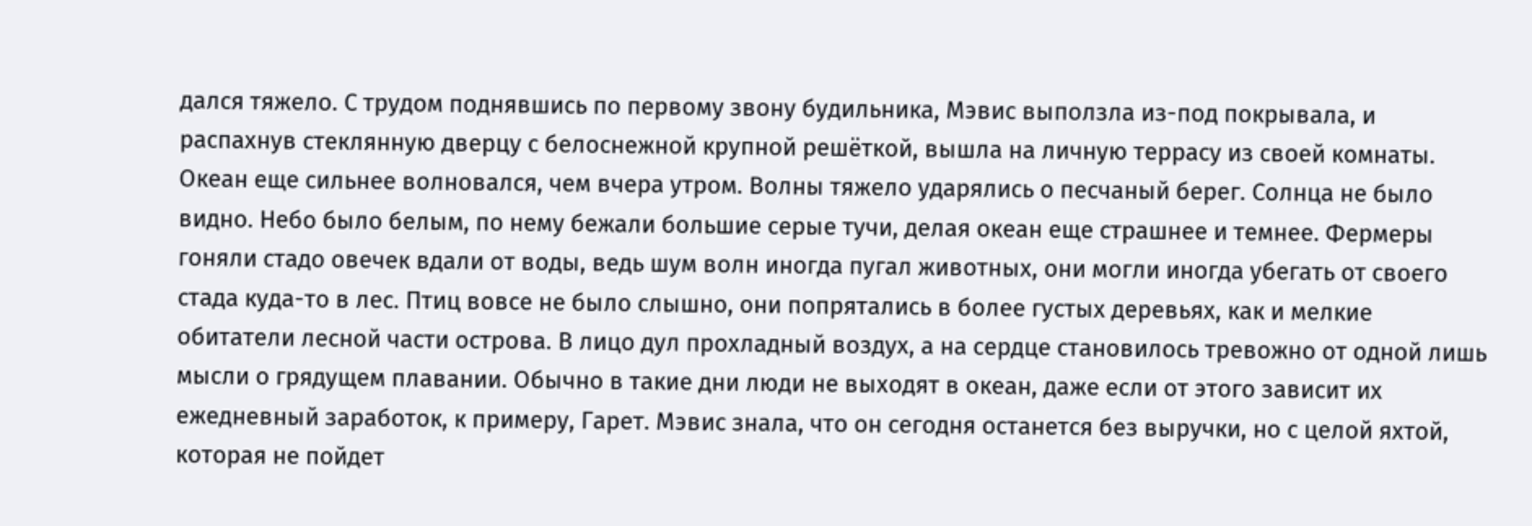дался тяжело. С трудом поднявшись по первому звону будильника, Мэвис выползла из-под покрывала, и распахнув стеклянную дверцу с белоснежной крупной решёткой, вышла на личную террасу из своей комнаты. Океан еще сильнее волновался, чем вчера утром. Волны тяжело ударялись о песчаный берег. Солнца не было видно. Небо было белым, по нему бежали большие серые тучи, делая океан еще страшнее и темнее. Фермеры гоняли стадо овечек вдали от воды, ведь шум волн иногда пугал животных, они могли иногда убегать от своего стада куда-то в лес. Птиц вовсе не было слышно, они попрятались в более густых деревьях, как и мелкие обитатели лесной части острова. В лицо дул прохладный воздух, а на сердце становилось тревожно от одной лишь мысли о грядущем плавании. Обычно в такие дни люди не выходят в океан, даже если от этого зависит их ежедневный заработок, к примеру, Гарет. Мэвис знала, что он сегодня останется без выручки, но с целой яхтой, которая не пойдет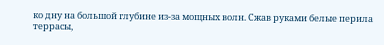ко дну на большой глубине из-за мощных волн. Сжав руками белые перила террасы,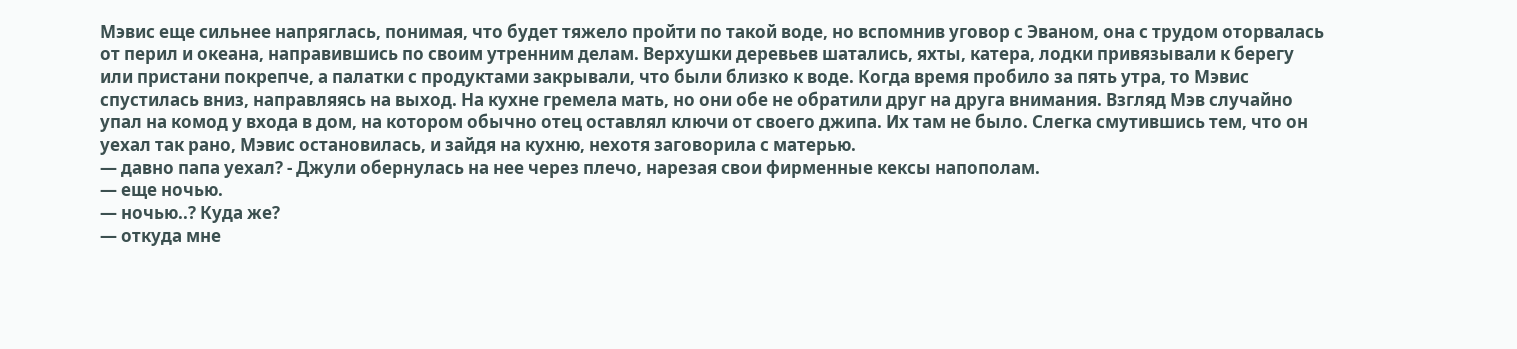Мэвис еще сильнее напряглась, понимая, что будет тяжело пройти по такой воде, но вспомнив уговор с Эваном, она с трудом оторвалась от перил и океана, направившись по своим утренним делам. Верхушки деревьев шатались, яхты, катера, лодки привязывали к берегу или пристани покрепче, а палатки с продуктами закрывали, что были близко к воде. Когда время пробило за пять утра, то Мэвис спустилась вниз, направляясь на выход. На кухне гремела мать, но они обе не обратили друг на друга внимания. Взгляд Мэв случайно упал на комод у входа в дом, на котором обычно отец оставлял ключи от своего джипа. Их там не было. Слегка смутившись тем, что он уехал так рано, Мэвис остановилась, и зайдя на кухню, нехотя заговорила с матерью.
— давно папа уехал? - Джули обернулась на нее через плечо, нарезая свои фирменные кексы напополам.
— еще ночью.
— ночью..? Куда же?
— откуда мне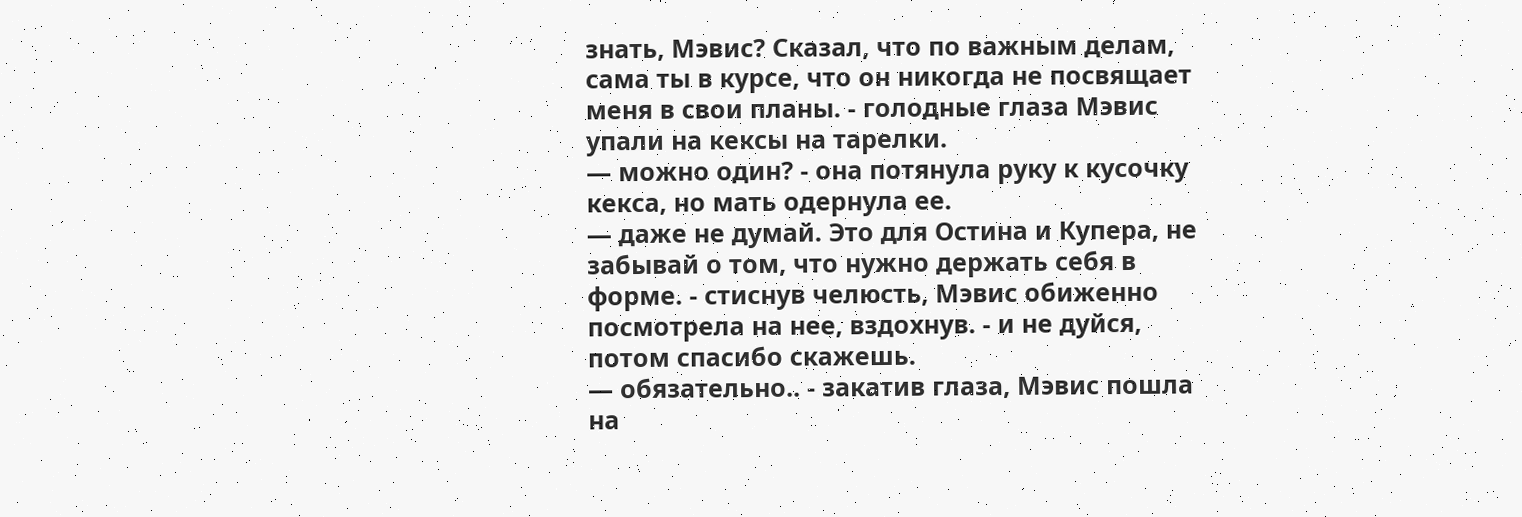знать, Мэвис? Сказал, что по важным делам, сама ты в курсе, что он никогда не посвящает меня в свои планы. - голодные глаза Мэвис упали на кексы на тарелки.
— можно один? - она потянула руку к кусочку кекса, но мать одернула ее.
— даже не думай. Это для Остина и Купера, не забывай о том, что нужно держать себя в форме. - стиснув челюсть, Мэвис обиженно посмотрела на нее, вздохнув. - и не дуйся, потом спасибо скажешь.
— обязательно.. - закатив глаза, Мэвис пошла на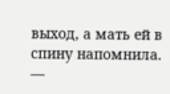выход, а мать ей в спину напомнила.
—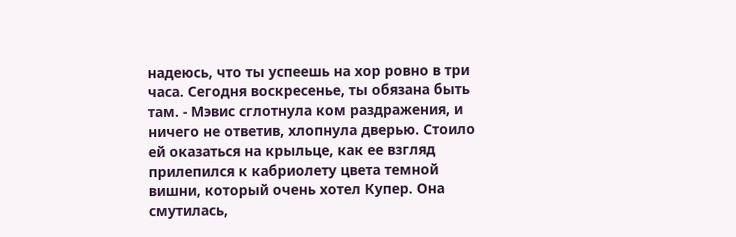надеюсь, что ты успеешь на хор ровно в три часа. Сегодня воскресенье, ты обязана быть там. - Мэвис сглотнула ком раздражения, и ничего не ответив, хлопнула дверью. Стоило ей оказаться на крыльце, как ее взгляд прилепился к кабриолету цвета темной вишни, который очень хотел Купер. Она смутилась,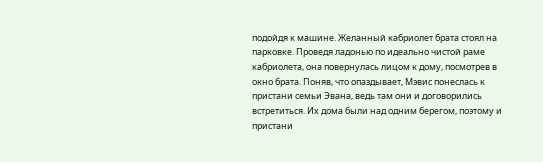подойдя к машине. Желанный кабриолет брата стоял на парковке. Проведя ладонью по идеально чистой раме кабриолета, она повернулась лицом к дому, посмотрев в окно брата. Поняв, что опаздывает, Мэвис понеслась к пристани семьи Эвана, ведь там они и договорились встретиться. Их дома были над одним берегом, поэтому и пристани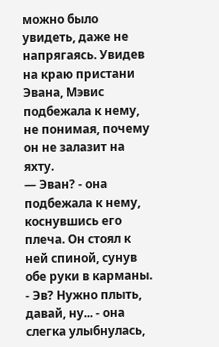можно было увидеть, даже не напрягаясь. Увидев на краю пристани Эвана, Мэвис подбежала к нему, не понимая, почему он не залазит на яхту.
— Эван? - она подбежала к нему, коснувшись его плеча. Он стоял к ней спиной, сунув обе руки в карманы. - Эв? Нужно плыть, давай, ну... - она слегка улыбнулась,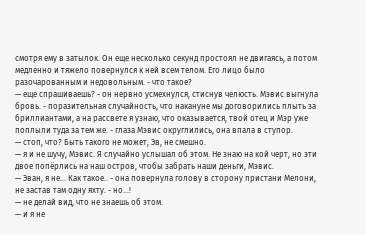смотря ему в затылок. Он еще несколько секунд простоял не двигаясь, а потом медленно и тяжело повернулся к ней всем телом. Его лицо было разочарованным и недовольным. - что такое?
— еще спрашиваешь? - он нервно усмехнулся, стиснув челюсть. Мэвис выгнула бровь. - поразительная случайность, что накануне мы договорились плыть за бриллиантами, а на рассвете я узнаю, что оказывается, твой отец и Мэр уже поплыли туда за тем же. - глаза Мэвис округлились, она впала в ступор.
— стоп, что? Быть такого не может, Эв, не смешно.
— я и не шучу, Мэвис. Я случайно услышал об этом. Не знаю на кой черт, но эти двое попёрлись на наш остров, чтобы забрать наши деньги, Мэвис.
— Эван, я не... Как такое.. - она повернула голову в сторону пристани Мелони, не застав там одну яхту. - но...!
— не делай вид, что не знаешь об этом.
— и я не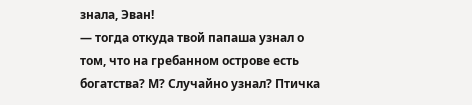знала, Эван!
— тогда откуда твой папаша узнал о том, что на гребанном острове есть богатства? М? Случайно узнал? Птичка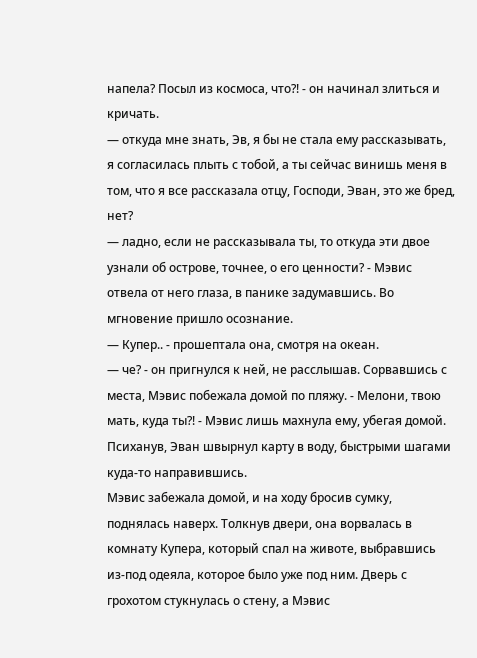напела? Посыл из космоса, что?! - он начинал злиться и кричать.
— откуда мне знать, Эв, я бы не стала ему рассказывать, я согласилась плыть с тобой, а ты сейчас винишь меня в том, что я все рассказала отцу, Господи, Эван, это же бред, нет?
— ладно, если не рассказывала ты, то откуда эти двое узнали об острове, точнее, о его ценности? - Мэвис отвела от него глаза, в панике задумавшись. Во мгновение пришло осознание.
— Купер.. - прошептала она, смотря на океан.
— че? - он пригнулся к ней, не расслышав. Сорвавшись с места, Мэвис побежала домой по пляжу. - Мелони, твою мать, куда ты?! - Мэвис лишь махнула ему, убегая домой. Психанув, Эван швырнул карту в воду, быстрыми шагами куда-то направившись.
Мэвис забежала домой, и на ходу бросив сумку, поднялась наверх. Толкнув двери, она ворвалась в комнату Купера, который спал на животе, выбравшись из-под одеяла, которое было уже под ним. Дверь с грохотом стукнулась о стену, а Мэвис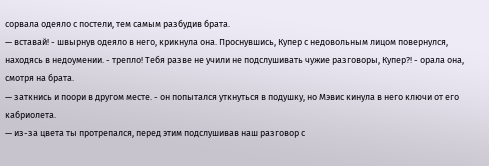сорвала одеяло с постели, тем самым разбудив брата.
— вставай! - швырнув одеяло в него, крикнула она. Проснувшись, Купер с недовольным лицом повернулся, находясь в недоумении. - трепло! Тебя разве не учили не подслушивать чужие разговоры, Купер?! - орала она, смотря на брата.
— заткнись и поори в другом месте. - он попытался уткнуться в подушку, но Мэвис кинула в него ключи от его кабриолета.
— из-за цвета ты протрепался, перед этим подслушивав наш разговор с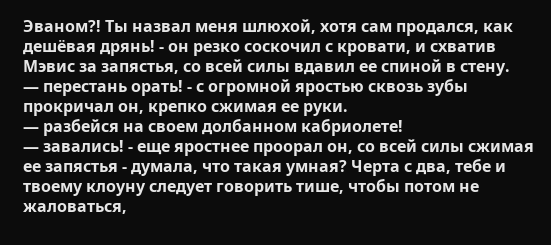Эваном?! Ты назвал меня шлюхой, хотя сам продался, как дешёвая дрянь! - он резко соскочил с кровати, и схватив Мэвис за запястья, со всей силы вдавил ее спиной в стену.
— перестань орать! - с огромной яростью сквозь зубы прокричал он, крепко сжимая ее руки.
— разбейся на своем долбанном кабриолете!
— завались! - еще яростнее проорал он, со всей силы сжимая ее запястья - думала, что такая умная? Черта с два, тебе и твоему клоуну следует говорить тише, чтобы потом не жаловаться,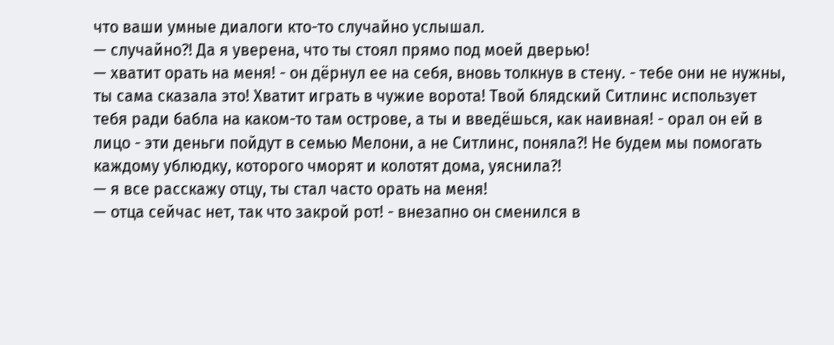что ваши умные диалоги кто-то случайно услышал.
— случайно?! Да я уверена, что ты стоял прямо под моей дверью!
— хватит орать на меня! - он дёрнул ее на себя, вновь толкнув в стену. - тебе они не нужны, ты сама сказала это! Хватит играть в чужие ворота! Твой блядский Ситлинс использует тебя ради бабла на каком-то там острове, а ты и введёшься, как наивная! - орал он ей в лицо - эти деньги пойдут в семью Мелони, а не Ситлинс, поняла?! Не будем мы помогать каждому ублюдку, которого чморят и колотят дома, уяснила?!
— я все расскажу отцу, ты стал часто орать на меня!
— отца сейчас нет, так что закрой рот! - внезапно он сменился в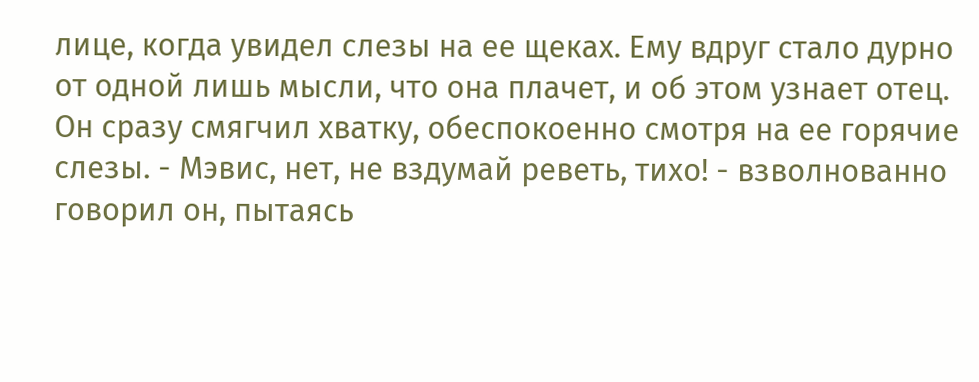лице, когда увидел слезы на ее щеках. Ему вдруг стало дурно от одной лишь мысли, что она плачет, и об этом узнает отец. Он сразу смягчил хватку, обеспокоенно смотря на ее горячие слезы. - Мэвис, нет, не вздумай реветь, тихо! - взволнованно говорил он, пытаясь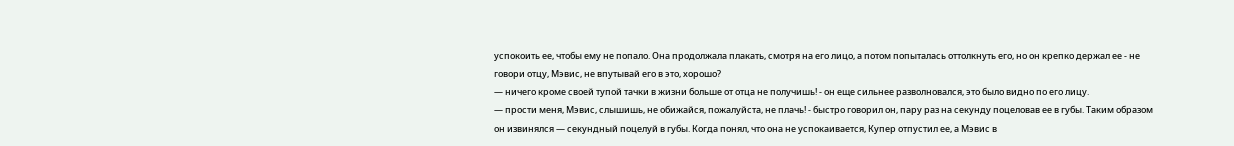успокоить ее, чтобы ему не попало. Она продолжала плакать, смотря на его лицо, а потом попыталась оттолкнуть его, но он крепко держал ее - не говори отцу, Мэвис, не впутывай его в это, хорошо?
— ничего кроме своей тупой тачки в жизни больше от отца не получишь! - он еще сильнее разволновался, это было видно по его лицу.
— прости меня, Мэвис, слышишь, не обижайся, пожалуйста, не плачь! - быстро говорил он, пару раз на секунду поцеловав ее в губы. Таким образом он извинялся — секундный поцелуй в губы. Когда понял, что она не успокаивается, Купер отпустил ее, а Мэвис в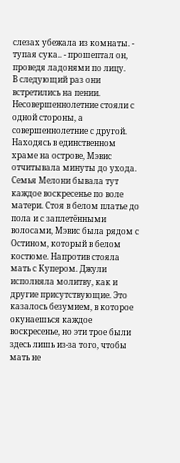слезах убежала из комнаты. - тупая сука.. - прошептал он, проведя ладонями по лицу.
В следующий раз они встретились на пении. Несовершеннолетние стояли с одной стороны, а совершеннолетние с другой. Находясь в единственном храме на острове, Мэвис отчитывала минуты до ухода. Семья Мелони бывала тут каждое воскресенье по воле матери. Стоя в белом платье до пола и с заплетёнными волосами, Мэвис была рядом с Остином, который в белом костюме. Напротив стояла мать с Купером. Джули исполняла молитву, как и другие присутствующие. Это казалось безумием, в которое окунаешься каждое воскресенье, но эти трое были здесь лишь из-за того, чтобы мать не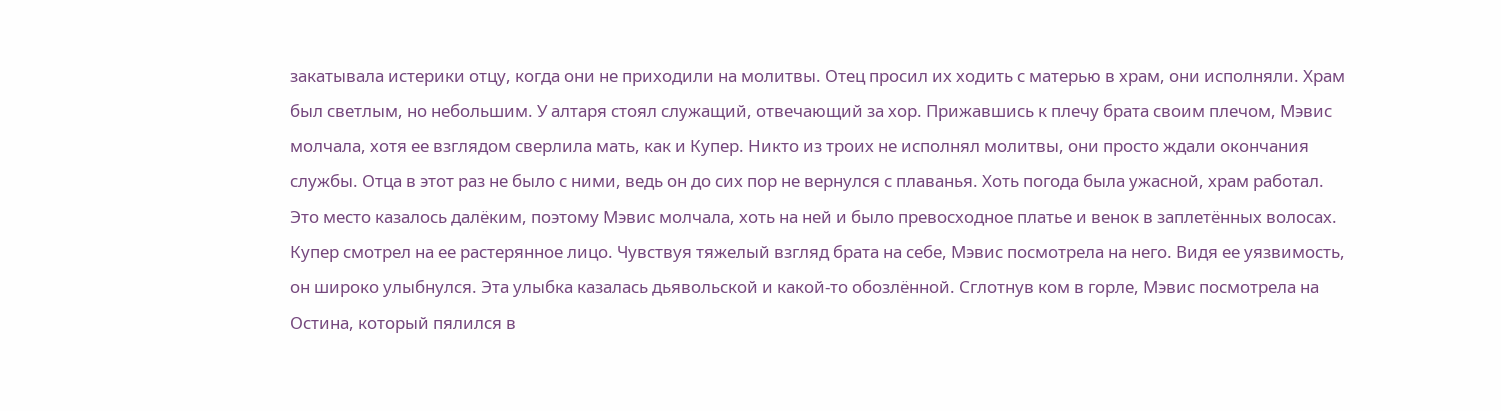закатывала истерики отцу, когда они не приходили на молитвы. Отец просил их ходить с матерью в храм, они исполняли. Храм был светлым, но небольшим. У алтаря стоял служащий, отвечающий за хор. Прижавшись к плечу брата своим плечом, Мэвис молчала, хотя ее взглядом сверлила мать, как и Купер. Никто из троих не исполнял молитвы, они просто ждали окончания службы. Отца в этот раз не было с ними, ведь он до сих пор не вернулся с плаванья. Хоть погода была ужасной, храм работал. Это место казалось далёким, поэтому Мэвис молчала, хоть на ней и было превосходное платье и венок в заплетённых волосах. Купер смотрел на ее растерянное лицо. Чувствуя тяжелый взгляд брата на себе, Мэвис посмотрела на него. Видя ее уязвимость, он широко улыбнулся. Эта улыбка казалась дьявольской и какой-то обозлённой. Сглотнув ком в горле, Мэвис посмотрела на Остина, который пялился в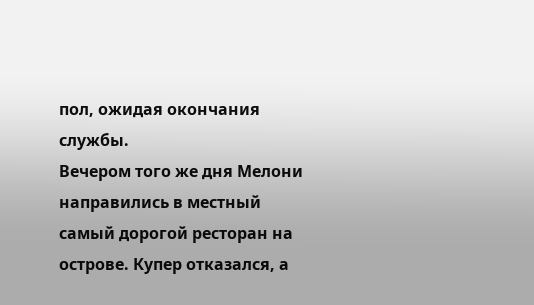пол, ожидая окончания службы.
Вечером того же дня Мелони направились в местный самый дорогой ресторан на острове. Купер отказался, а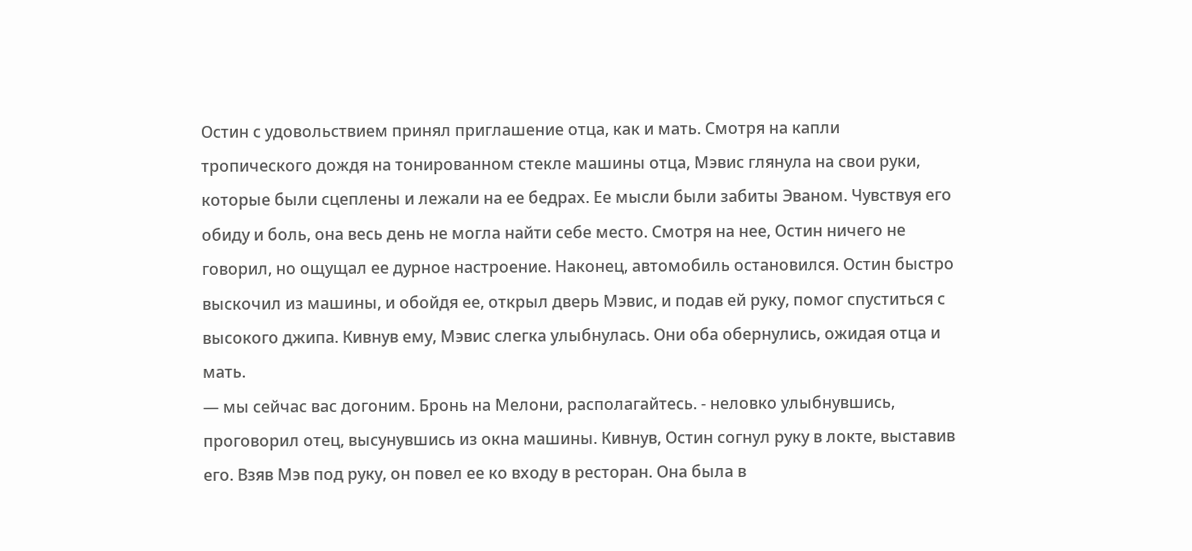Остин с удовольствием принял приглашение отца, как и мать. Смотря на капли тропического дождя на тонированном стекле машины отца, Мэвис глянула на свои руки, которые были сцеплены и лежали на ее бедрах. Ее мысли были забиты Эваном. Чувствуя его обиду и боль, она весь день не могла найти себе место. Смотря на нее, Остин ничего не говорил, но ощущал ее дурное настроение. Наконец, автомобиль остановился. Остин быстро выскочил из машины, и обойдя ее, открыл дверь Мэвис, и подав ей руку, помог спуститься с высокого джипа. Кивнув ему, Мэвис слегка улыбнулась. Они оба обернулись, ожидая отца и мать.
— мы сейчас вас догоним. Бронь на Мелони, располагайтесь. - неловко улыбнувшись, проговорил отец, высунувшись из окна машины. Кивнув, Остин согнул руку в локте, выставив его. Взяв Мэв под руку, он повел ее ко входу в ресторан. Она была в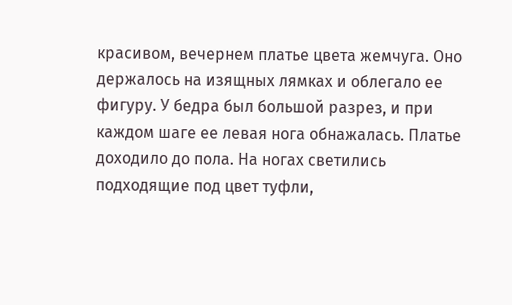красивом, вечернем платье цвета жемчуга. Оно держалось на изящных лямках и облегало ее фигуру. У бедра был большой разрез, и при каждом шаге ее левая нога обнажалась. Платье доходило до пола. На ногах светились подходящие под цвет туфли,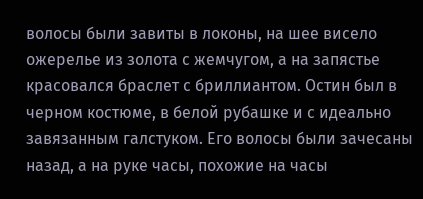волосы были завиты в локоны, на шее висело ожерелье из золота с жемчугом, а на запястье красовался браслет с бриллиантом. Остин был в черном костюме, в белой рубашке и с идеально завязанным галстуком. Его волосы были зачесаны назад, а на руке часы, похожие на часы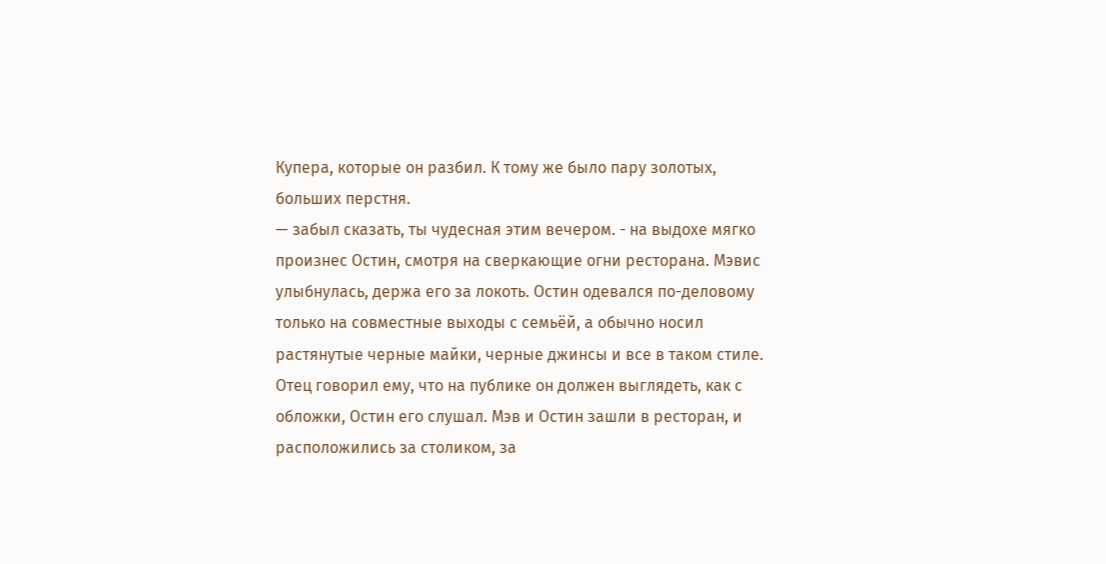Купера, которые он разбил. К тому же было пару золотых, больших перстня.
— забыл сказать, ты чудесная этим вечером. - на выдохе мягко произнес Остин, смотря на сверкающие огни ресторана. Мэвис улыбнулась, держа его за локоть. Остин одевался по-деловому только на совместные выходы с семьёй, а обычно носил растянутые черные майки, черные джинсы и все в таком стиле. Отец говорил ему, что на публике он должен выглядеть, как с обложки, Остин его слушал. Мэв и Остин зашли в ресторан, и расположились за столиком, за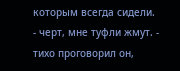которым всегда сидели. - черт, мне туфли жмут. - тихо проговорил он,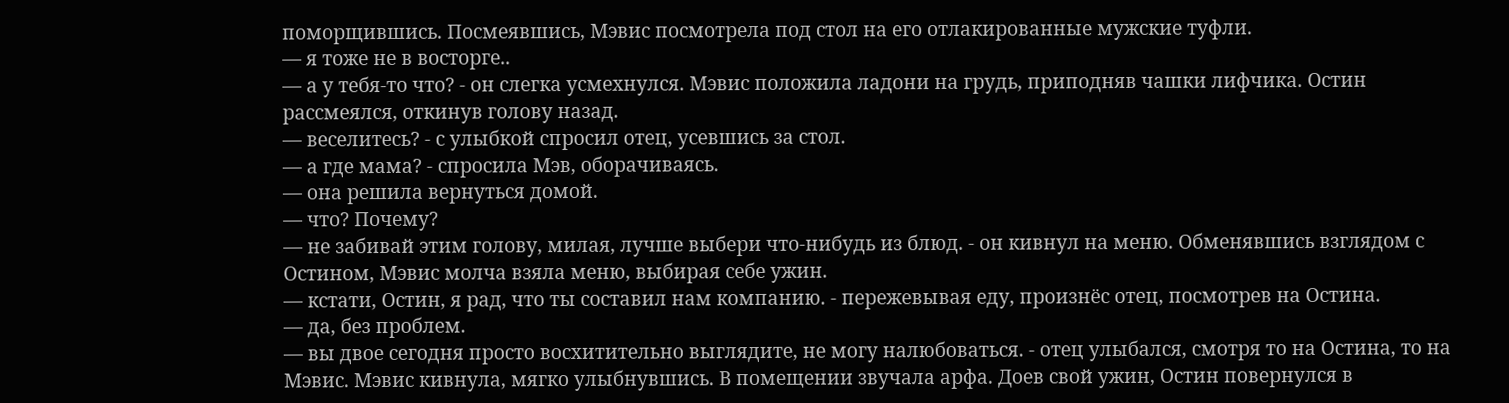поморщившись. Посмеявшись, Мэвис посмотрела под стол на его отлакированные мужские туфли.
— я тоже не в восторге..
— а у тебя-то что? - он слегка усмехнулся. Мэвис положила ладони на грудь, приподняв чашки лифчика. Остин рассмеялся, откинув голову назад.
— веселитесь? - с улыбкой спросил отец, усевшись за стол.
— а где мама? - спросила Мэв, оборачиваясь.
— она решила вернуться домой.
— что? Почему?
— не забивай этим голову, милая, лучше выбери что-нибудь из блюд. - он кивнул на меню. Обменявшись взглядом с Остином, Мэвис молча взяла меню, выбирая себе ужин.
— кстати, Остин, я рад, что ты составил нам компанию. - пережевывая еду, произнёс отец, посмотрев на Остина.
— да, без проблем.
— вы двое сегодня просто восхитительно выглядите, не могу налюбоваться. - отец улыбался, смотря то на Остина, то на Мэвис. Мэвис кивнула, мягко улыбнувшись. В помещении звучала арфа. Доев свой ужин, Остин повернулся в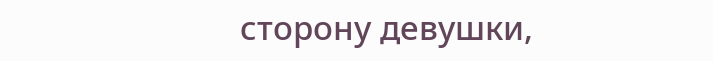сторону девушки,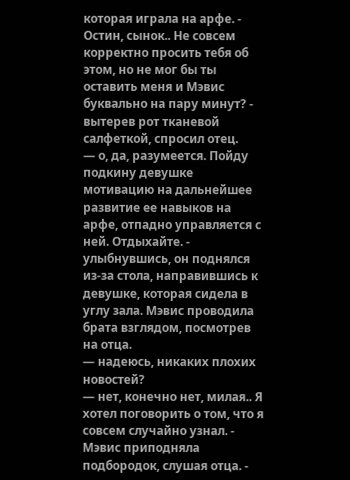которая играла на арфе. - Остин, сынок.. Не совсем корректно просить тебя об этом, но не мог бы ты оставить меня и Мэвис буквально на пару минут? - вытерев рот тканевой салфеткой, спросил отец.
— о, да, разумеется. Пойду подкину девушке мотивацию на дальнейшее развитие ее навыков на арфе, отпадно управляется с ней. Отдыхайте. - улыбнувшись, он поднялся из-за стола, направившись к девушке, которая сидела в углу зала. Мэвис проводила брата взглядом, посмотрев на отца.
— надеюсь, никаких плохих новостей?
— нет, конечно нет, милая.. Я хотел поговорить о том, что я совсем случайно узнал. - Мэвис приподняла подбородок, слушая отца. -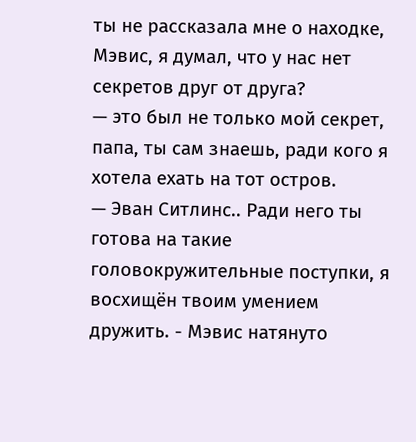ты не рассказала мне о находке, Мэвис, я думал, что у нас нет секретов друг от друга?
— это был не только мой секрет, папа, ты сам знаешь, ради кого я хотела ехать на тот остров.
— Эван Ситлинс.. Ради него ты готова на такие головокружительные поступки, я восхищён твоим умением дружить. - Мэвис натянуто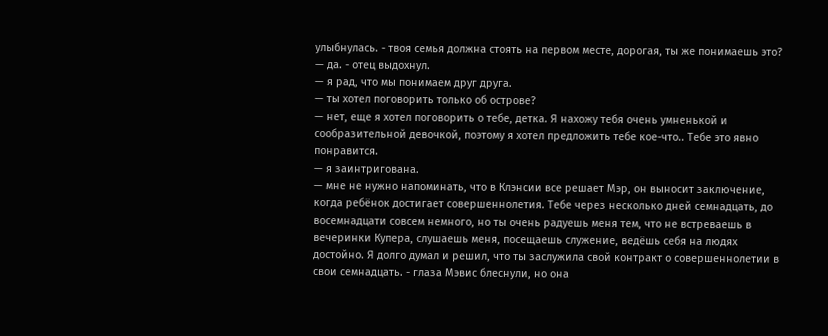улыбнулась. - твоя семья должна стоять на первом месте, дорогая, ты же понимаешь это?
— да. - отец выдохнул.
— я рад, что мы понимаем друг друга.
— ты хотел поговорить только об острове?
— нет, еще я хотел поговорить о тебе, детка. Я нахожу тебя очень умненькой и сообразительной девочкой, поэтому я хотел предложить тебе кое-что.. Тебе это явно понравится.
— я заинтригована.
— мне не нужно напоминать, что в Клэнсии все решает Мэр, он выносит заключение, когда ребёнок достигает совершеннолетия. Тебе через несколько дней семнадцать, до восемнадцати совсем немного, но ты очень радуешь меня тем, что не встреваешь в вечеринки Купера, слушаешь меня, посещаешь служение, ведёшь себя на людях достойно. Я долго думал и решил, что ты заслужила свой контракт о совершеннолетии в свои семнадцать. - глаза Мэвис блеснули, но она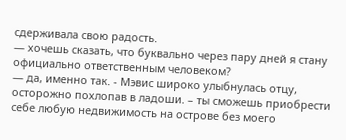сдерживала свою радость.
— хочешь сказать, что буквально через пару дней я стану официально ответственным человеком?
— да, именно так. - Мэвис широко улыбнулась отцу, осторожно похлопав в ладоши. – ты сможешь приобрести себе любую недвижимость на острове без моего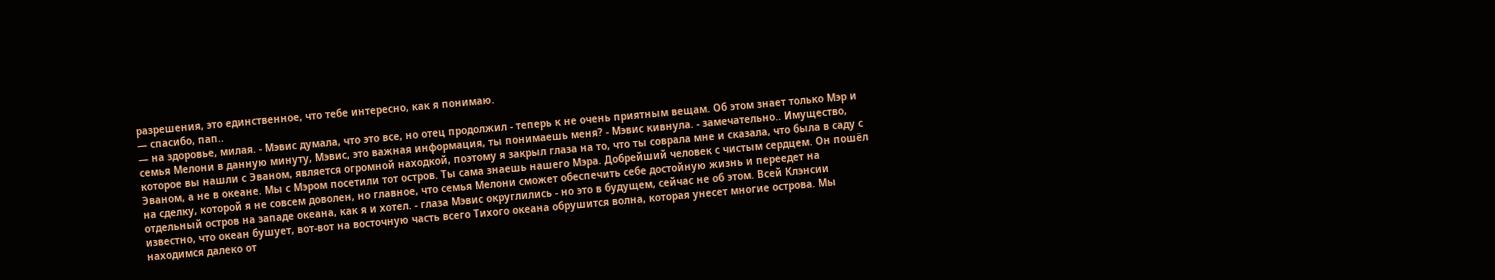разрешения, это единственное, что тебе интересно, как я понимаю.
— спасибо, пап..
— на здоровье, милая. - Мэвис думала, что это все, но отец продолжил - теперь к не очень приятным вещам. Об этом знает только Мэр и семья Мелони в данную минуту, Мэвис, это важная информация, ты понимаешь меня? - Мэвис кивнула. - замечательно.. Имущество, которое вы нашли с Эваном, является огромной находкой, поэтому я закрыл глаза на то, что ты соврала мне и сказала, что была в саду с Эваном, а не в океане. Мы с Мэром посетили тот остров. Ты сама знаешь нашего Мэра. Добрейший человек с чистым сердцем. Он пошёл на сделку, которой я не совсем доволен, но главное, что семья Мелони сможет обеспечить себе достойную жизнь и переедет на отдельный остров на западе океана, как я и хотел. - глаза Мэвис округлились - но это в будущем, сейчас не об этом. Всей Клэнсии известно, что океан бушует, вот-вот на восточную часть всего Тихого океана обрушится волна, которая унесет многие острова. Мы находимся далеко от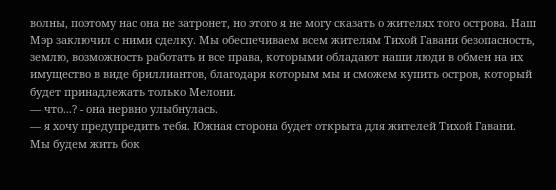волны, поэтому нас она не затронет, но этого я не могу сказать о жителях того острова. Наш Мэр заключил с ними сделку. Мы обеспечиваем всем жителям Тихой Гавани безопасность, землю, возможность работать и все права, которыми обладают наши люди в обмен на их имущество в виде бриллиантов, благодаря которым мы и сможем купить остров, который будет принадлежать только Мелони.
— что...? - она нервно улыбнулась.
— я хочу предупредить тебя. Южная сторона будет открыта для жителей Тихой Гавани. Мы будем жить бок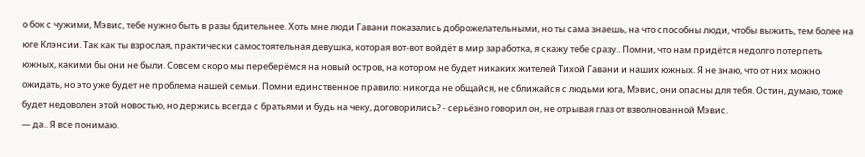о бок с чужими, Мэвис, тебе нужно быть в разы бдительнее. Хоть мне люди Гавани показались доброжелательными, но ты сама знаешь, на что способны люди, чтобы выжить, тем более на юге Клэнсии. Так как ты взрослая, практически самостоятельная девушка, которая вот-вот войдёт в мир заработка, я скажу тебе сразу.. Помни, что нам придётся недолго потерпеть южных, какими бы они не были. Совсем скоро мы переберёмся на новый остров, на котором не будет никаких жителей Тихой Гавани и наших южных. Я не знаю, что от них можно ожидать, но это уже будет не проблема нашей семьи. Помни единственное правило: никогда не общайся, не сближайся с людьми юга, Мэвис, они опасны для тебя. Остин, думаю, тоже будет недоволен этой новостью, но держись всегда с братьями и будь на чеку, договорились? - серьёзно говорил он, не отрывая глаз от взволнованной Мэвис.
— да.. Я все понимаю.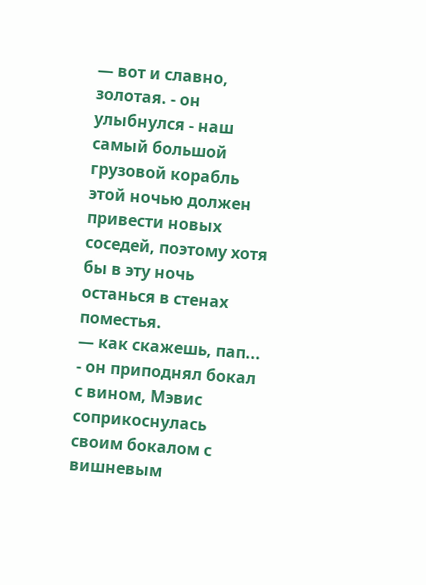— вот и славно, золотая. - он улыбнулся - наш самый большой грузовой корабль этой ночью должен привести новых соседей, поэтому хотя бы в эту ночь останься в стенах поместья.
— как скажешь, пап... - он приподнял бокал с вином, Мэвис соприкоснулась своим бокалом с вишневым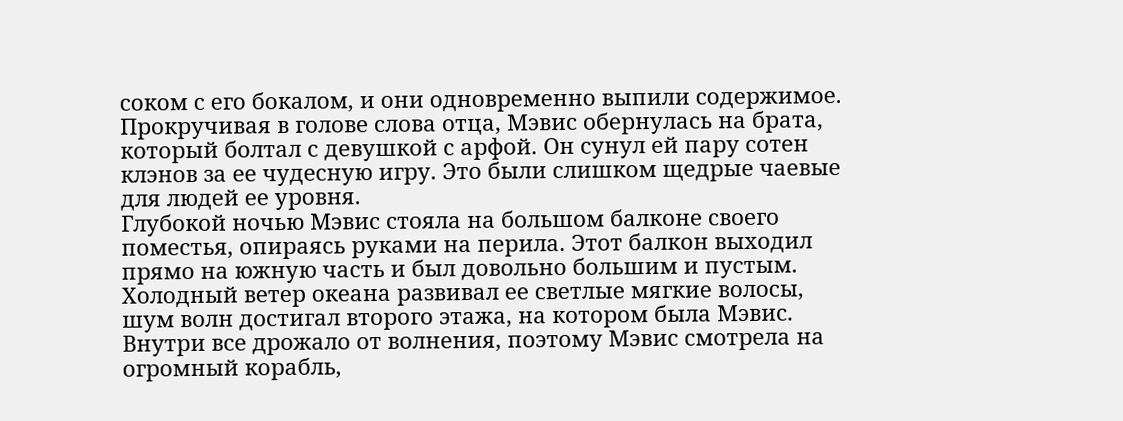соком с его бокалом, и они одновременно выпили содержимое. Прокручивая в голове слова отца, Мэвис обернулась на брата, который болтал с девушкой с арфой. Он сунул ей пару сотен клэнов за ее чудесную игру. Это были слишком щедрые чаевые для людей ее уровня.
Глубокой ночью Мэвис стояла на большом балконе своего поместья, опираясь руками на перила. Этот балкон выходил прямо на южную часть и был довольно большим и пустым. Холодный ветер океана развивал ее светлые мягкие волосы, шум волн достигал второго этажа, на котором была Мэвис. Внутри все дрожало от волнения, поэтому Мэвис смотрела на огромный корабль,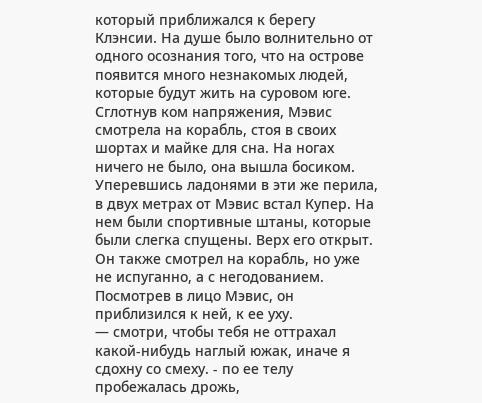который приближался к берегу Клэнсии. На душе было волнительно от одного осознания того, что на острове появится много незнакомых людей, которые будут жить на суровом юге. Сглотнув ком напряжения, Мэвис смотрела на корабль, стоя в своих шортах и майке для сна. На ногах ничего не было, она вышла босиком. Уперевшись ладонями в эти же перила, в двух метрах от Мэвис встал Купер. На нем были спортивные штаны, которые были слегка спущены. Верх его открыт. Он также смотрел на корабль, но уже не испуганно, а с негодованием. Посмотрев в лицо Мэвис, он приблизился к ней, к ее уху.
— смотри, чтобы тебя не оттрахал какой-нибудь наглый южак, иначе я сдохну со смеху. - по ее телу пробежалась дрожь,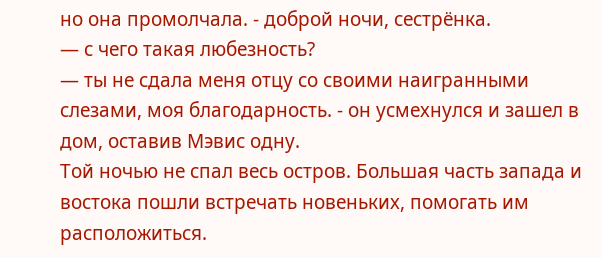но она промолчала. - доброй ночи, сестрёнка.
— с чего такая любезность?
— ты не сдала меня отцу со своими наигранными слезами, моя благодарность. - он усмехнулся и зашел в дом, оставив Мэвис одну.
Той ночью не спал весь остров. Большая часть запада и востока пошли встречать новеньких, помогать им расположиться.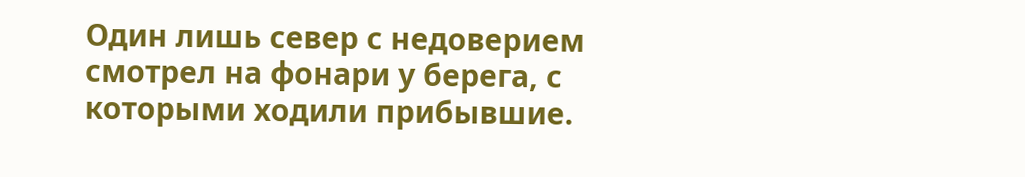Один лишь север с недоверием смотрел на фонари у берега, с которыми ходили прибывшие.